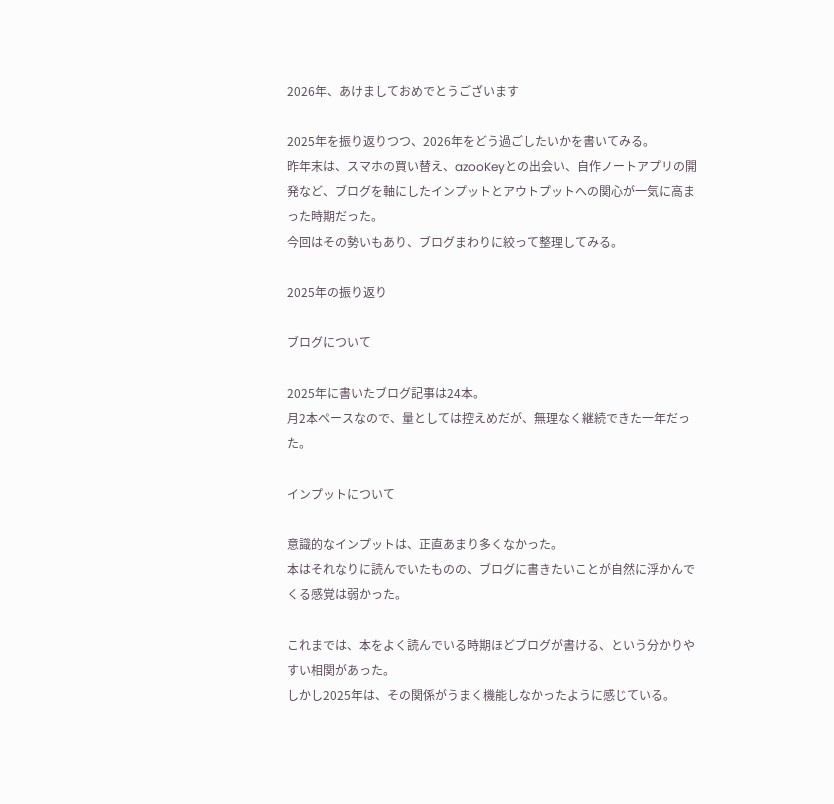2026年、あけましておめでとうございます

2025年を振り返りつつ、2026年をどう過ごしたいかを書いてみる。
昨年末は、スマホの買い替え、azooKeyとの出会い、自作ノートアプリの開発など、ブログを軸にしたインプットとアウトプットへの関心が一気に高まった時期だった。
今回はその勢いもあり、ブログまわりに絞って整理してみる。

2025年の振り返り

ブログについて

2025年に書いたブログ記事は24本。
月2本ペースなので、量としては控えめだが、無理なく継続できた一年だった。

インプットについて

意識的なインプットは、正直あまり多くなかった。
本はそれなりに読んでいたものの、ブログに書きたいことが自然に浮かんでくる感覚は弱かった。

これまでは、本をよく読んでいる時期ほどブログが書ける、という分かりやすい相関があった。
しかし2025年は、その関係がうまく機能しなかったように感じている。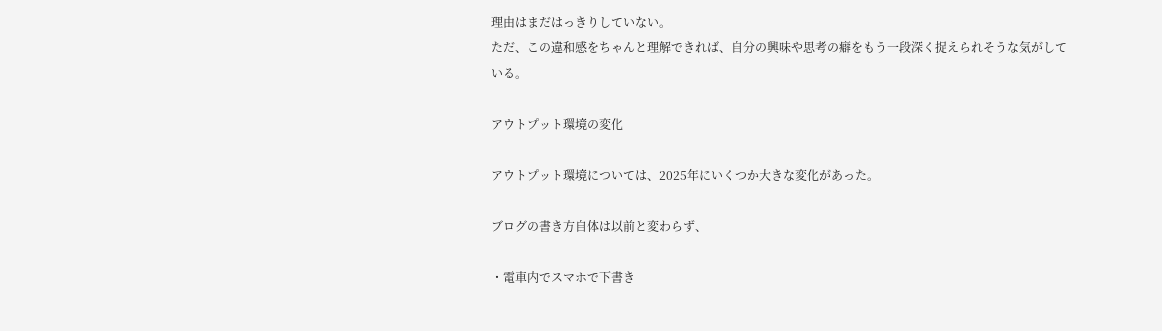理由はまだはっきりしていない。
ただ、この違和感をちゃんと理解できれば、自分の興味や思考の癖をもう一段深く捉えられそうな気がしている。

アウトプット環境の変化

アウトプット環境については、2025年にいくつか大きな変化があった。

ブログの書き方自体は以前と変わらず、

・電車内でスマホで下書き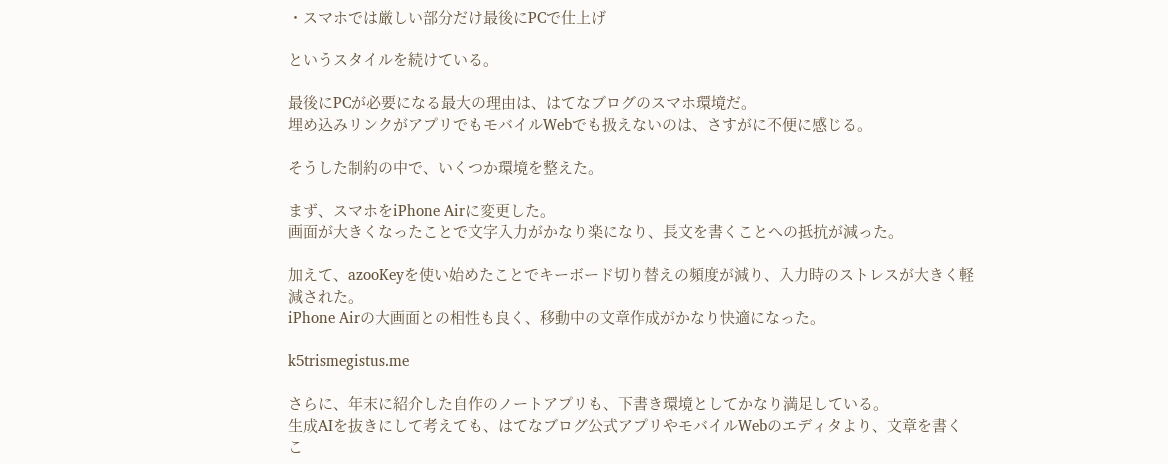・スマホでは厳しい部分だけ最後にPCで仕上げ

というスタイルを続けている。

最後にPCが必要になる最大の理由は、はてなブログのスマホ環境だ。
埋め込みリンクがアプリでもモバイルWebでも扱えないのは、さすがに不便に感じる。

そうした制約の中で、いくつか環境を整えた。

まず、スマホをiPhone Airに変更した。
画面が大きくなったことで文字入力がかなり楽になり、長文を書くことへの抵抗が減った。

加えて、azooKeyを使い始めたことでキーボード切り替えの頻度が減り、入力時のストレスが大きく軽減された。
iPhone Airの大画面との相性も良く、移動中の文章作成がかなり快適になった。

k5trismegistus.me

さらに、年末に紹介した自作のノートアプリも、下書き環境としてかなり満足している。
生成AIを抜きにして考えても、はてなブログ公式アプリやモバイルWebのエディタより、文章を書くこ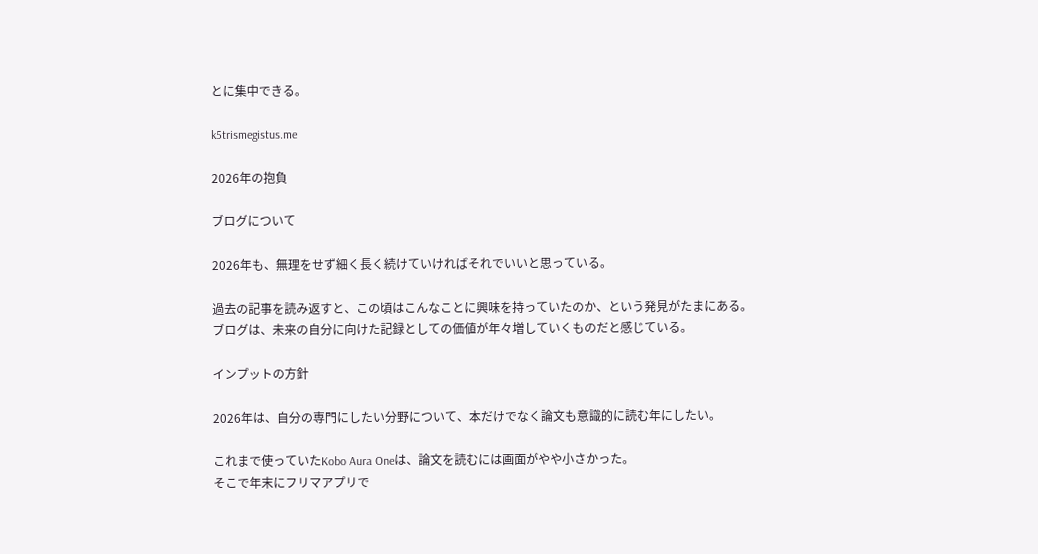とに集中できる。

k5trismegistus.me

2026年の抱負

ブログについて

2026年も、無理をせず細く長く続けていければそれでいいと思っている。

過去の記事を読み返すと、この頃はこんなことに興味を持っていたのか、という発見がたまにある。
ブログは、未来の自分に向けた記録としての価値が年々増していくものだと感じている。

インプットの方針

2026年は、自分の専門にしたい分野について、本だけでなく論文も意識的に読む年にしたい。

これまで使っていたKobo Aura Oneは、論文を読むには画面がやや小さかった。
そこで年末にフリマアプリで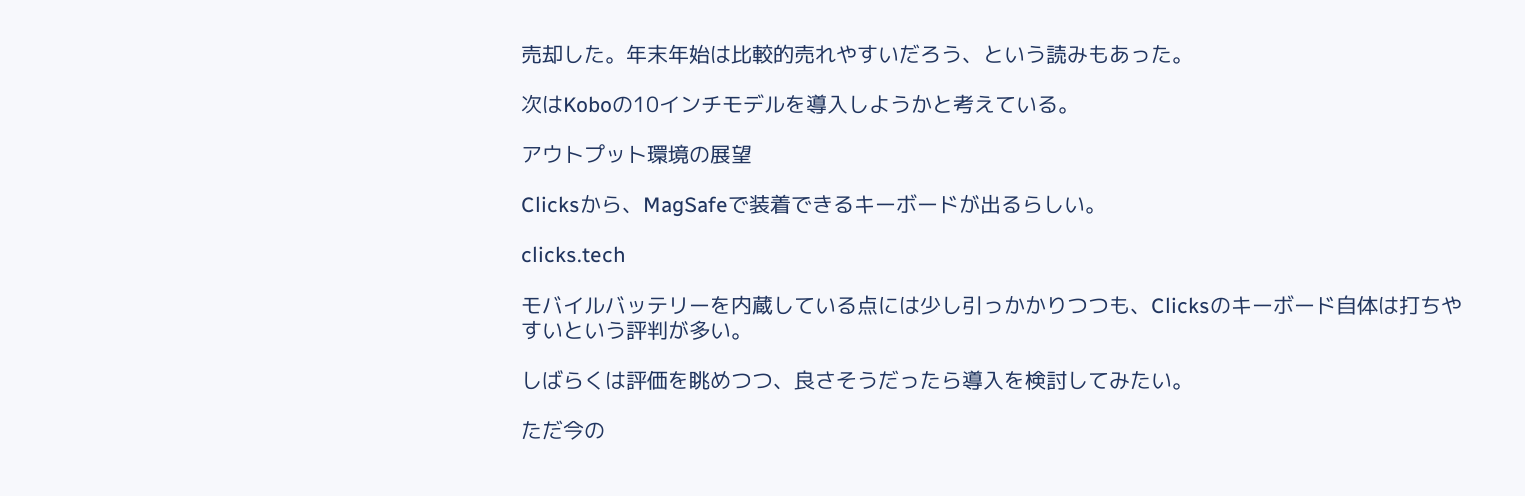売却した。年末年始は比較的売れやすいだろう、という読みもあった。

次はKoboの10インチモデルを導入しようかと考えている。

アウトプット環境の展望

Clicksから、MagSafeで装着できるキーボードが出るらしい。

clicks.tech

モバイルバッテリーを内蔵している点には少し引っかかりつつも、Clicksのキーボード自体は打ちやすいという評判が多い。

しばらくは評価を眺めつつ、良さそうだったら導入を検討してみたい。

ただ今の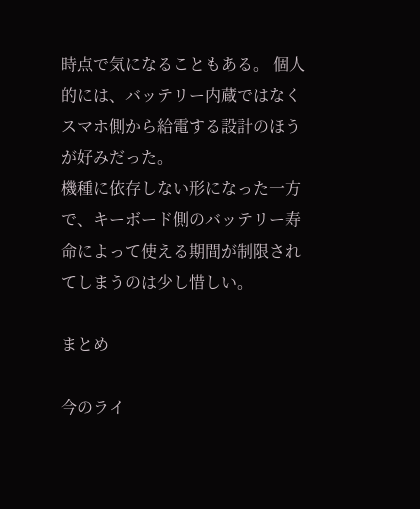時点で気になることもある。 個人的には、バッテリー内蔵ではなくスマホ側から給電する設計のほうが好みだった。
機種に依存しない形になった一方で、キーボード側のバッテリー寿命によって使える期間が制限されてしまうのは少し惜しい。

まとめ

今のライ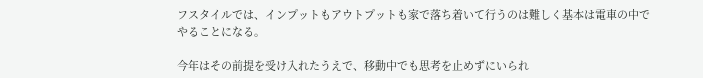フスタイルでは、インプットもアウトプットも家で落ち着いて行うのは難しく基本は電車の中でやることになる。

今年はその前提を受け入れたうえで、移動中でも思考を止めずにいられ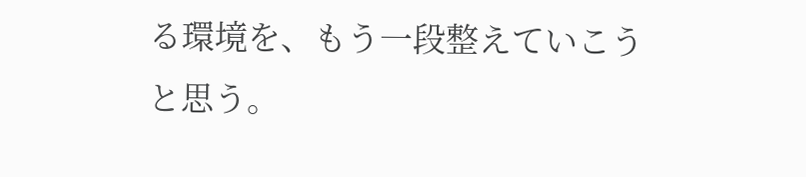る環境を、もう一段整えていこうと思う。